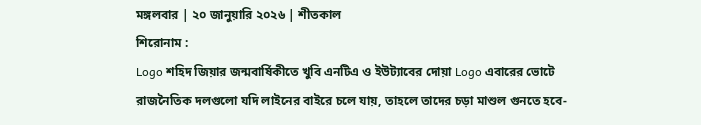মঙ্গলবার | ২০ জানুয়ারি ২০২৬ | শীতকাল
শিরোনাম :
Logo শহিদ জিয়ার জন্মবার্ষিকীতে খুবি এনটিএ ও ইউট্যাবের দোয়া Logo এবারের ভোটে রাজনৈতিক দলগুলো যদি লাইনের বাইরে চলে যায়, তাহলে তাদের চড়া মাশুল গুনতে হবে-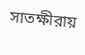সাতক্ষীরায়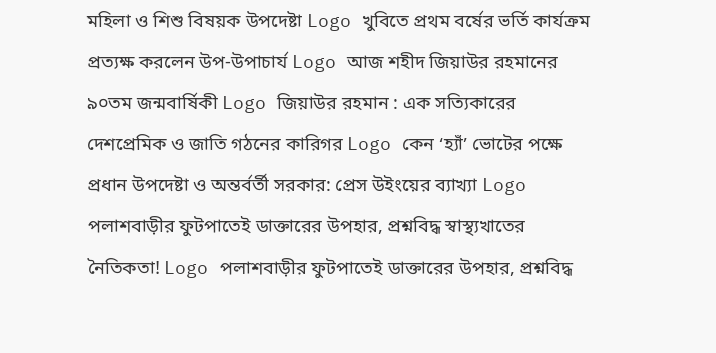মহিলা ও শিশু বিষয়ক উপদেষ্টা Logo খুবিতে প্রথম বর্ষের ভর্তি কার্যক্রম প্রত্যক্ষ করলেন উপ-উপাচার্য Logo আজ শহীদ জিয়াউর রহমানের ৯০তম জন্মবার্ষিকী Logo জিয়াউর রহমান : এক সত্যিকারের দেশপ্রেমিক ও জাতি গঠনের কারিগর Logo কেন ‘হ্যাঁ’ ভোটের পক্ষে প্রধান উপদেষ্টা ও অন্তর্বর্তী সরকার: প্রেস উইংয়ের ব্যাখ্যা Logo পলাশবাড়ীর ফুটপাতেই ডাক্তারের উপহার, প্রশ্নবিদ্ধ স্বাস্থ্যখাতের নৈতিকতা! Logo পলাশবাড়ীর ফুটপাতেই ডাক্তারের উপহার, প্রশ্নবিদ্ধ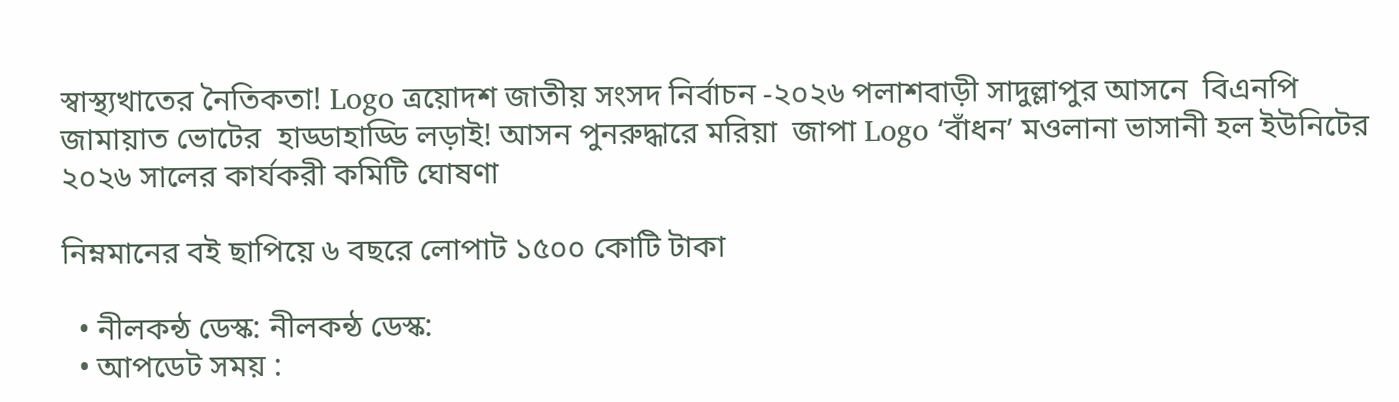স্বাস্থ্যখাতের নৈতিকতা! Logo ত্রয়োদশ জাতীয় সংসদ নির্বাচন -২০২৬ পলাশবাড়ী সাদুল্লাপুর আসনে  বিএনপি জামায়াত ভোটের  হাড্ডাহাড্ডি লড়াই! আসন পুনরুদ্ধারে মরিয়া  জাপা Logo ‘বাঁধন’ মওলানা ভাসানী হল ইউনিটের ২০২৬ সালের কার্যকরী কমিটি ঘোষণা

নিম্নমানের বই ছাপিয়ে ৬ বছরে লোপাট ১৫০০ কোটি টাকা

  • নীলকন্ঠ ডেস্ক: নীলকন্ঠ ডেস্ক:
  • আপডেট সময় :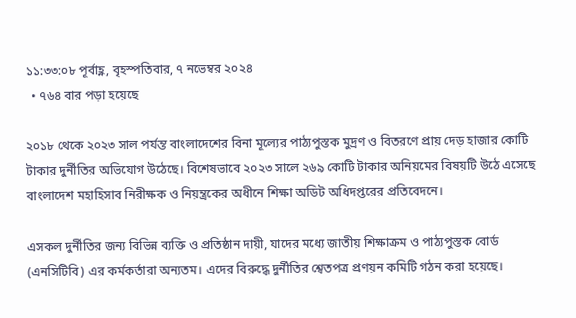১১:৩৩:০৮ পূর্বাহ্ণ, বৃহস্পতিবার, ৭ নভেম্বর ২০২৪
  • ৭৬৪ বার পড়া হয়েছে

২০১৮ থেকে ২০২৩ সাল পর্যন্ত বাংলাদেশের বিনা মূল্যের পাঠ্যপুস্তক মুদ্রণ ও বিতরণে প্রায় দেড় হাজার কোটি টাকার দুর্নীতির অভিযোগ উঠেছে। বিশেষভাবে ২০২৩ সালে ২৬৯ কোটি টাকার অনিয়মের বিষয়টি উঠে এসেছে বাংলাদেশ মহাহিসাব নিরীক্ষক ও নিয়ন্ত্রকের অধীনে শিক্ষা অডিট অধিদপ্তরের প্রতিবেদনে।

এসকল দুর্নীতির জন্য বিভিন্ন ব্যক্তি ও প্রতিষ্ঠান দায়ী, যাদের মধ্যে জাতীয় শিক্ষাক্রম ও পাঠ্যপুস্তক বোর্ড (এনসিটিবি) এর কর্মকর্তারা অন্যতম। এদের বিরুদ্ধে দুর্নীতির শ্বেতপত্র প্রণয়ন কমিটি গঠন করা হয়েছে।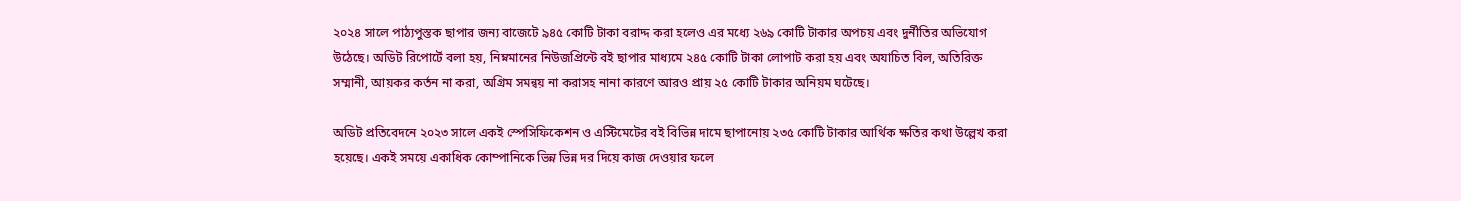২০২৪ সালে পাঠ্যপুস্তক ছাপার জন্য বাজেটে ৯৪৫ কোটি টাকা বরাদ্দ করা হলেও এর মধ্যে ২৬৯ কোটি টাকার অপচয় এবং দুর্নীতির অভিযোগ উঠেছে। অডিট রিপোর্টে বলা হয়, নিম্নমানের নিউজপ্রিন্টে বই ছাপার মাধ্যমে ২৪৫ কোটি টাকা লোপাট করা হয় এবং অযাচিত বিল, অতিরিক্ত সম্মানী, আয়কর কর্তন না করা, অগ্রিম সমন্বয় না করাসহ নানা কারণে আরও প্রায় ২৫ কোটি টাকার অনিয়ম ঘটেছে।

অডিট প্রতিবেদনে ২০২৩ সালে একই স্পেসিফিকেশন ও এস্টিমেটের বই বিভিন্ন দামে ছাপানোয় ২৩৫ কোটি টাকার আর্থিক ক্ষতির কথা উল্লেখ করা হয়েছে। একই সময়ে একাধিক কোম্পানিকে ভিন্ন ভিন্ন দর দিয়ে কাজ দেওয়ার ফলে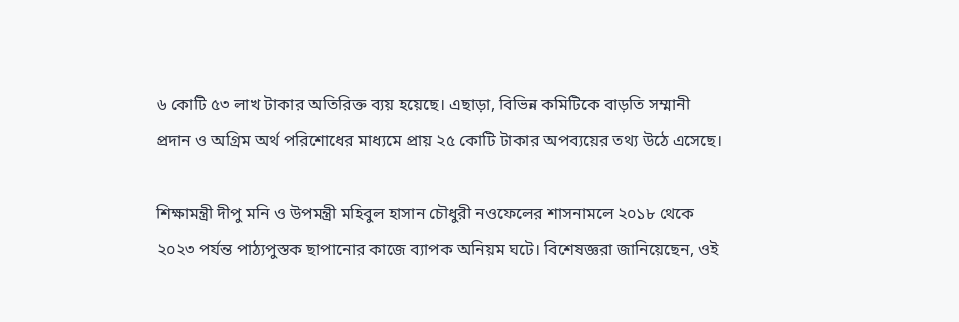৬ কোটি ৫৩ লাখ টাকার অতিরিক্ত ব্যয় হয়েছে। এছাড়া, বিভিন্ন কমিটিকে বাড়তি সম্মানী প্রদান ও অগ্রিম অর্থ পরিশোধের মাধ্যমে প্রায় ২৫ কোটি টাকার অপব্যয়ের তথ্য উঠে এসেছে।

শিক্ষামন্ত্রী দীপু মনি ও উপমন্ত্রী মহিবুল হাসান চৌধুরী নওফেলের শাসনামলে ২০১৮ থেকে ২০২৩ পর্যন্ত পাঠ্যপুস্তক ছাপানোর কাজে ব্যাপক অনিয়ম ঘটে। বিশেষজ্ঞরা জানিয়েছেন, ওই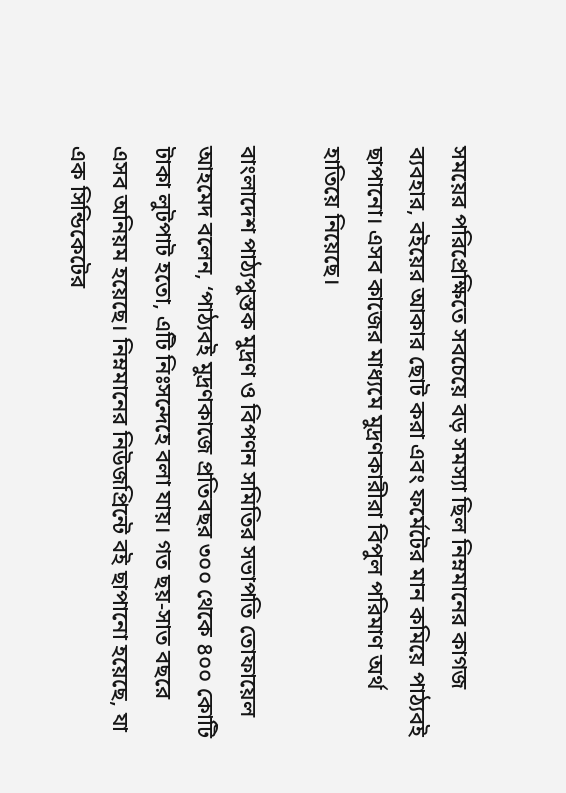সময়ের পরিপ্রেক্ষিতে সবচেয়ে বড় সমস্যা ছিল নিম্নমানের কাগজ ব্যবহার, বইয়ের আকার ছোট করা এবং ফর্মেটের মান কমিয়ে পাঠ্যবই ছাপানো। এসব কাজের মাধ্যমে মুদ্রণকারীরা বিপুল পরিমাণ অর্থ হাতিয়ে নিয়েছে।

বাংলাদেশ পাঠ্যপুস্তক মুদ্রণ ও বিপণন সমিতির সভাপতি তোফায়েল আহমেদ বলেন, ‘পাঠ্যবই মুদ্রণকাজে প্রতিবছর ৩০০ থেকে ৪০০ কোটি টাকা লুটপাট হতো, এটি নিঃসন্দেহে বলা যায়। গত ছয়-সাত বছরে এসব অনিয়ম হয়েছে। নিম্নমানের নিউজপ্রিন্টে বই ছাপানো হয়েছে, যা এক সিন্ডিকেটের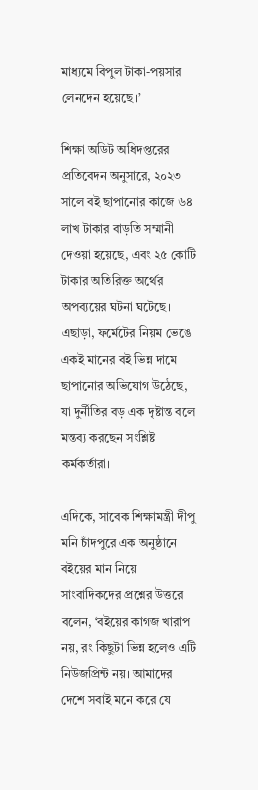মাধ্যমে বিপুল টাকা-পয়সার লেনদেন হয়েছে।’

শিক্ষা অডিট অধিদপ্তরের প্রতিবেদন অনুসারে, ২০২৩ সালে বই ছাপানোর কাজে ৬৪ লাখ টাকার বাড়তি সম্মানী দেওয়া হয়েছে, এবং ২৫ কোটি টাকার অতিরিক্ত অর্থের অপব্যয়ের ঘটনা ঘটেছে। এছাড়া, ফর্মেটের নিয়ম ভেঙে একই মানের বই ভিন্ন দামে ছাপানোর অভিযোগ উঠেছে, যা দুর্নীতির বড় এক দৃষ্টান্ত বলে মন্তব্য করছেন সংশ্লিষ্ট কর্মকর্তারা।

এদিকে, সাবেক শিক্ষামন্ত্রী দীপু মনি চাঁদপুরে এক অনুষ্ঠানে বইয়ের মান নিয়ে সাংবাদিকদের প্রশ্নের উত্তরে বলেন, ‘বইয়ের কাগজ খারাপ নয়, রং কিছুটা ভিন্ন হলেও এটি নিউজপ্রিন্ট নয়। আমাদের দেশে সবাই মনে করে যে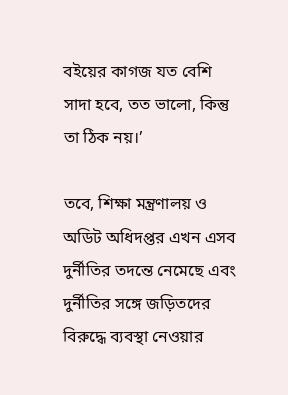বইয়ের কাগজ যত বেশি সাদা হবে, তত ভালো, কিন্তু তা ঠিক নয়।’

তবে, শিক্ষা মন্ত্রণালয় ও অডিট অধিদপ্তর এখন এসব দুর্নীতির তদন্তে নেমেছে এবং দুর্নীতির সঙ্গে জড়িতদের বিরুদ্ধে ব্যবস্থা নেওয়ার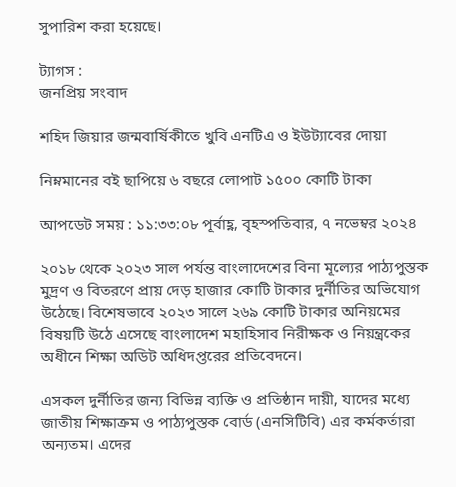সুপারিশ করা হয়েছে।

ট্যাগস :
জনপ্রিয় সংবাদ

শহিদ জিয়ার জন্মবার্ষিকীতে খুবি এনটিএ ও ইউট্যাবের দোয়া

নিম্নমানের বই ছাপিয়ে ৬ বছরে লোপাট ১৫০০ কোটি টাকা

আপডেট সময় : ১১:৩৩:০৮ পূর্বাহ্ণ, বৃহস্পতিবার, ৭ নভেম্বর ২০২৪

২০১৮ থেকে ২০২৩ সাল পর্যন্ত বাংলাদেশের বিনা মূল্যের পাঠ্যপুস্তক মুদ্রণ ও বিতরণে প্রায় দেড় হাজার কোটি টাকার দুর্নীতির অভিযোগ উঠেছে। বিশেষভাবে ২০২৩ সালে ২৬৯ কোটি টাকার অনিয়মের বিষয়টি উঠে এসেছে বাংলাদেশ মহাহিসাব নিরীক্ষক ও নিয়ন্ত্রকের অধীনে শিক্ষা অডিট অধিদপ্তরের প্রতিবেদনে।

এসকল দুর্নীতির জন্য বিভিন্ন ব্যক্তি ও প্রতিষ্ঠান দায়ী, যাদের মধ্যে জাতীয় শিক্ষাক্রম ও পাঠ্যপুস্তক বোর্ড (এনসিটিবি) এর কর্মকর্তারা অন্যতম। এদের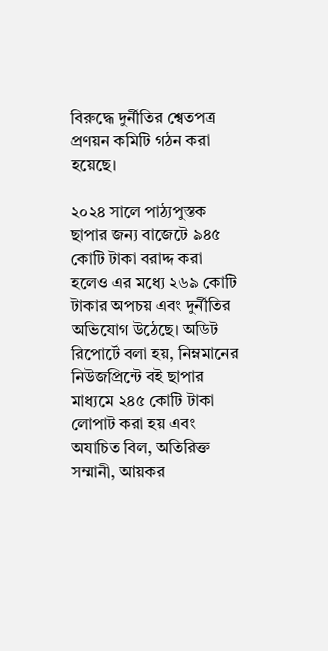বিরুদ্ধে দুর্নীতির শ্বেতপত্র প্রণয়ন কমিটি গঠন করা হয়েছে।

২০২৪ সালে পাঠ্যপুস্তক ছাপার জন্য বাজেটে ৯৪৫ কোটি টাকা বরাদ্দ করা হলেও এর মধ্যে ২৬৯ কোটি টাকার অপচয় এবং দুর্নীতির অভিযোগ উঠেছে। অডিট রিপোর্টে বলা হয়, নিম্নমানের নিউজপ্রিন্টে বই ছাপার মাধ্যমে ২৪৫ কোটি টাকা লোপাট করা হয় এবং অযাচিত বিল, অতিরিক্ত সম্মানী, আয়কর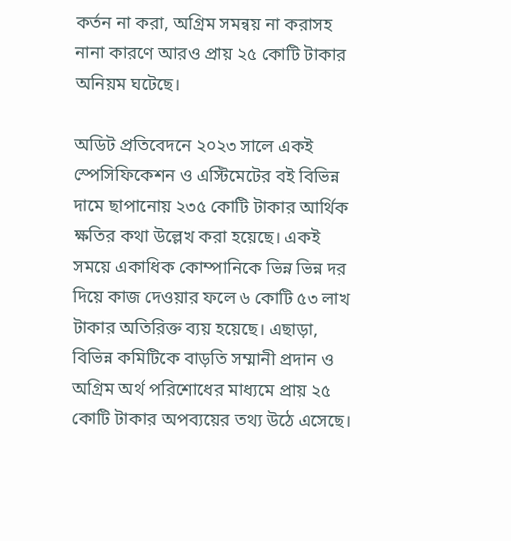কর্তন না করা, অগ্রিম সমন্বয় না করাসহ নানা কারণে আরও প্রায় ২৫ কোটি টাকার অনিয়ম ঘটেছে।

অডিট প্রতিবেদনে ২০২৩ সালে একই স্পেসিফিকেশন ও এস্টিমেটের বই বিভিন্ন দামে ছাপানোয় ২৩৫ কোটি টাকার আর্থিক ক্ষতির কথা উল্লেখ করা হয়েছে। একই সময়ে একাধিক কোম্পানিকে ভিন্ন ভিন্ন দর দিয়ে কাজ দেওয়ার ফলে ৬ কোটি ৫৩ লাখ টাকার অতিরিক্ত ব্যয় হয়েছে। এছাড়া, বিভিন্ন কমিটিকে বাড়তি সম্মানী প্রদান ও অগ্রিম অর্থ পরিশোধের মাধ্যমে প্রায় ২৫ কোটি টাকার অপব্যয়ের তথ্য উঠে এসেছে।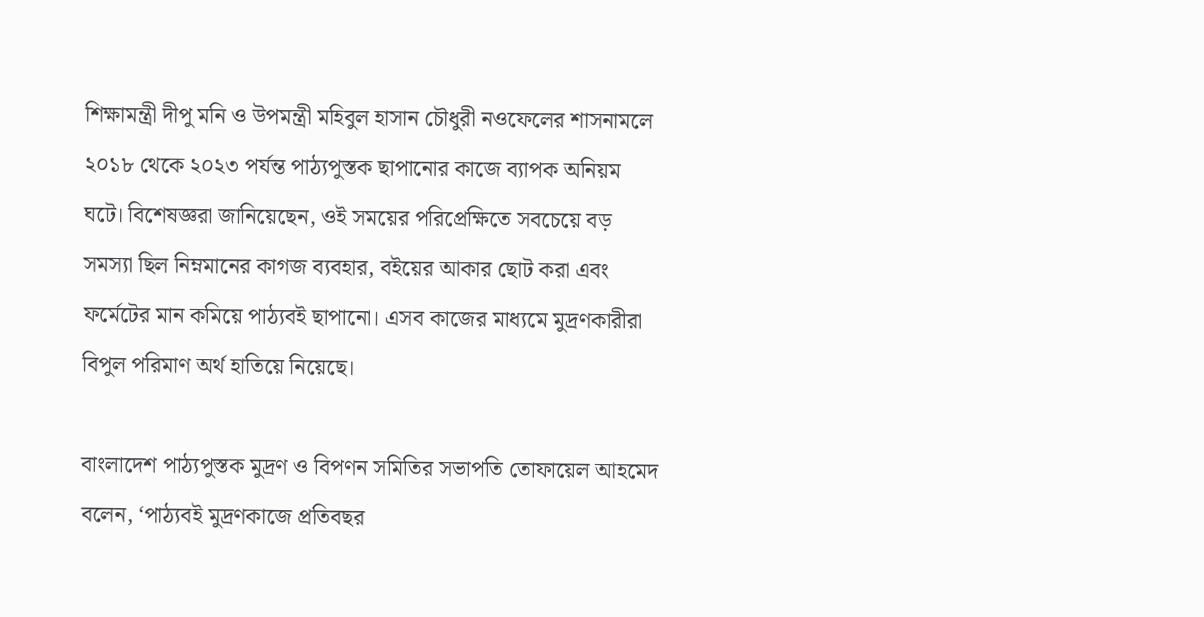শিক্ষামন্ত্রী দীপু মনি ও উপমন্ত্রী মহিবুল হাসান চৌধুরী নওফেলের শাসনামলে ২০১৮ থেকে ২০২৩ পর্যন্ত পাঠ্যপুস্তক ছাপানোর কাজে ব্যাপক অনিয়ম ঘটে। বিশেষজ্ঞরা জানিয়েছেন, ওই সময়ের পরিপ্রেক্ষিতে সবচেয়ে বড় সমস্যা ছিল নিম্নমানের কাগজ ব্যবহার, বইয়ের আকার ছোট করা এবং ফর্মেটের মান কমিয়ে পাঠ্যবই ছাপানো। এসব কাজের মাধ্যমে মুদ্রণকারীরা বিপুল পরিমাণ অর্থ হাতিয়ে নিয়েছে।

বাংলাদেশ পাঠ্যপুস্তক মুদ্রণ ও বিপণন সমিতির সভাপতি তোফায়েল আহমেদ বলেন, ‘পাঠ্যবই মুদ্রণকাজে প্রতিবছর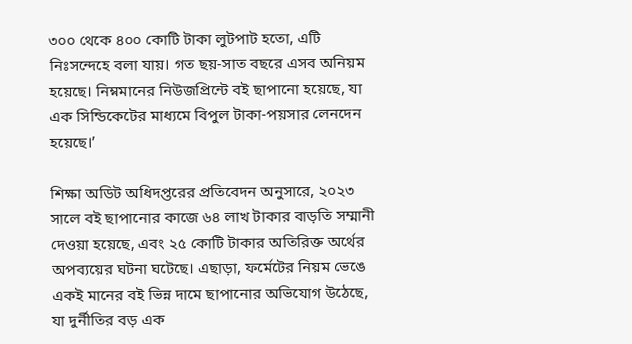৩০০ থেকে ৪০০ কোটি টাকা লুটপাট হতো, এটি নিঃসন্দেহে বলা যায়। গত ছয়-সাত বছরে এসব অনিয়ম হয়েছে। নিম্নমানের নিউজপ্রিন্টে বই ছাপানো হয়েছে, যা এক সিন্ডিকেটের মাধ্যমে বিপুল টাকা-পয়সার লেনদেন হয়েছে।’

শিক্ষা অডিট অধিদপ্তরের প্রতিবেদন অনুসারে, ২০২৩ সালে বই ছাপানোর কাজে ৬৪ লাখ টাকার বাড়তি সম্মানী দেওয়া হয়েছে, এবং ২৫ কোটি টাকার অতিরিক্ত অর্থের অপব্যয়ের ঘটনা ঘটেছে। এছাড়া, ফর্মেটের নিয়ম ভেঙে একই মানের বই ভিন্ন দামে ছাপানোর অভিযোগ উঠেছে, যা দুর্নীতির বড় এক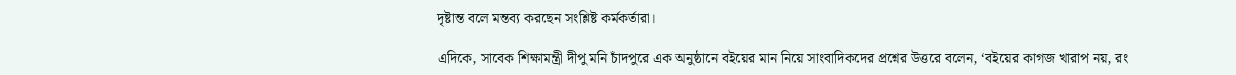দৃষ্টান্ত বলে মন্তব্য করছেন সংশ্লিষ্ট কর্মকর্তারা।

এদিকে, সাবেক শিক্ষামন্ত্রী দীপু মনি চাঁদপুরে এক অনুষ্ঠানে বইয়ের মান নিয়ে সাংবাদিকদের প্রশ্নের উত্তরে বলেন, ‘বইয়ের কাগজ খারাপ নয়, রং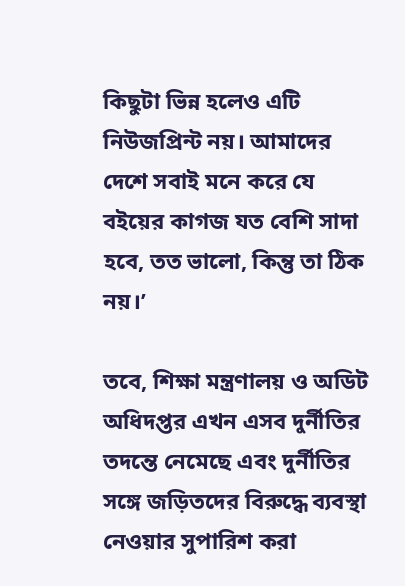কিছুটা ভিন্ন হলেও এটি নিউজপ্রিন্ট নয়। আমাদের দেশে সবাই মনে করে যে বইয়ের কাগজ যত বেশি সাদা হবে, তত ভালো, কিন্তু তা ঠিক নয়।’

তবে, শিক্ষা মন্ত্রণালয় ও অডিট অধিদপ্তর এখন এসব দুর্নীতির তদন্তে নেমেছে এবং দুর্নীতির সঙ্গে জড়িতদের বিরুদ্ধে ব্যবস্থা নেওয়ার সুপারিশ করা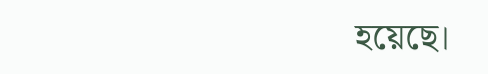হয়েছে।